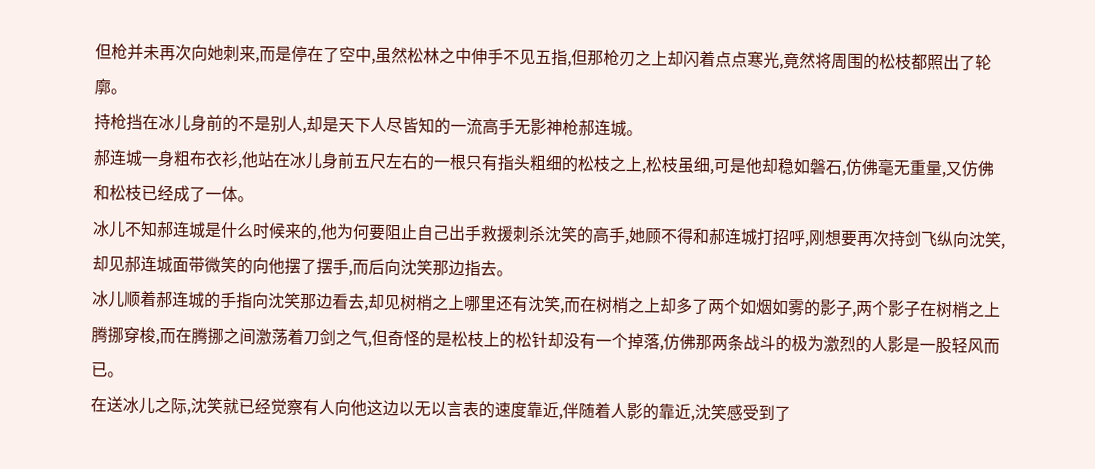但枪并未再次向她刺来,而是停在了空中,虽然松林之中伸手不见五指,但那枪刃之上却闪着点点寒光,竟然将周围的松枝都照出了轮廓。
持枪挡在冰儿身前的不是别人,却是天下人尽皆知的一流高手无影神枪郝连城。
郝连城一身粗布衣衫,他站在冰儿身前五尺左右的一根只有指头粗细的松枝之上,松枝虽细,可是他却稳如磐石,仿佛毫无重量,又仿佛和松枝已经成了一体。
冰儿不知郝连城是什么时候来的,他为何要阻止自己出手救援刺杀沈笑的高手,她顾不得和郝连城打招呼,刚想要再次持剑飞纵向沈笑,却见郝连城面带微笑的向他摆了摆手,而后向沈笑那边指去。
冰儿顺着郝连城的手指向沈笑那边看去,却见树梢之上哪里还有沈笑,而在树梢之上却多了两个如烟如雾的影子,两个影子在树梢之上腾挪穿梭,而在腾挪之间激荡着刀剑之气,但奇怪的是松枝上的松针却没有一个掉落,仿佛那两条战斗的极为激烈的人影是一股轻风而已。
在送冰儿之际,沈笑就已经觉察有人向他这边以无以言表的速度靠近,伴随着人影的靠近,沈笑感受到了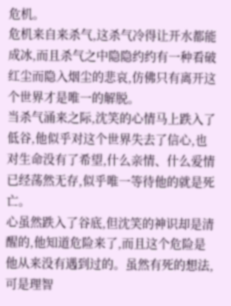危机。
危机来自来杀气,这杀气冷得让开水都能成冰,而且杀气之中隐隐约约有一种看破红尘而隐入烟尘的悲哀,仿佛只有离开这个世界才是唯一的解脱。
当杀气涌来之际,沈笑的心情马上跌入了低谷,他似乎对这个世界失去了信心,也对生命没有了希望,什么亲情、什么爱情已经荡然无存,似乎唯一等待他的就是死亡。
心虽然跌入了谷底,但沈笑的神识却是清醒的,他知道危险来了,而且这个危险是他从来没有遇到过的。虽然有死的想法,可是理智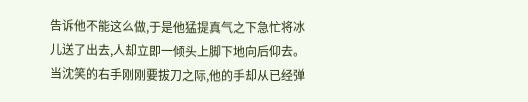告诉他不能这么做,于是他猛提真气之下急忙将冰儿送了出去,人却立即一倾头上脚下地向后仰去。
当沈笑的右手刚刚要拔刀之际,他的手却从已经弹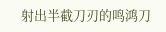射出半截刀刃的鸣鸿刀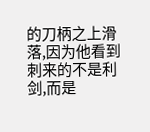的刀柄之上滑落,因为他看到刺来的不是利剑,而是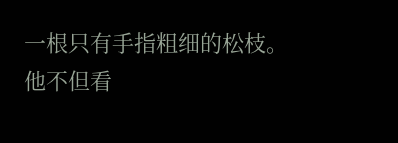一根只有手指粗细的松枝。
他不但看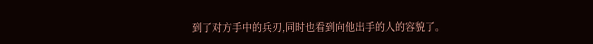到了对方手中的兵刃,同时也看到向他出手的人的容貌了。